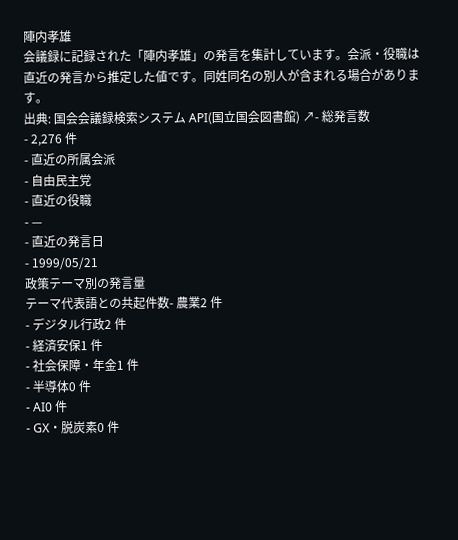陣内孝雄
会議録に記録された「陣内孝雄」の発言を集計しています。会派・役職は直近の発言から推定した値です。同姓同名の別人が含まれる場合があります。
出典: 国会会議録検索システム API(国立国会図書館) ↗- 総発言数
- 2,276 件
- 直近の所属会派
- 自由民主党
- 直近の役職
- —
- 直近の発言日
- 1999/05/21
政策テーマ別の発言量
テーマ代表語との共起件数- 農業2 件
- デジタル行政2 件
- 経済安保1 件
- 社会保障・年金1 件
- 半導体0 件
- AI0 件
- GX・脱炭素0 件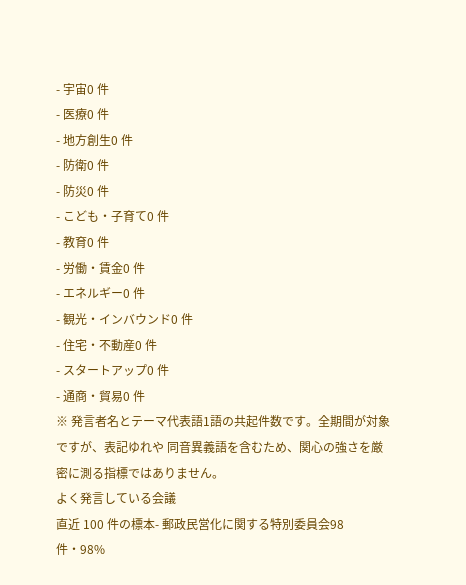- 宇宙0 件
- 医療0 件
- 地方創生0 件
- 防衛0 件
- 防災0 件
- こども・子育て0 件
- 教育0 件
- 労働・賃金0 件
- エネルギー0 件
- 観光・インバウンド0 件
- 住宅・不動産0 件
- スタートアップ0 件
- 通商・貿易0 件
※ 発言者名とテーマ代表語1語の共起件数です。全期間が対象ですが、表記ゆれや 同音異義語を含むため、関心の強さを厳密に測る指標ではありません。
よく発言している会議
直近 100 件の標本- 郵政民営化に関する特別委員会98 件・98%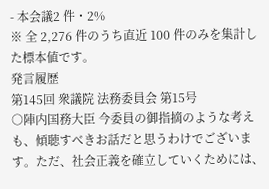- 本会議2 件・2%
※ 全 2,276 件のうち直近 100 件のみを集計した標本値です。
発言履歴
第145回 衆議院 法務委員会 第15号
○陣内国務大臣 今委員の御指摘のような考えも、傾聴すべきお話だと思うわけでございます。ただ、社会正義を確立していくためには、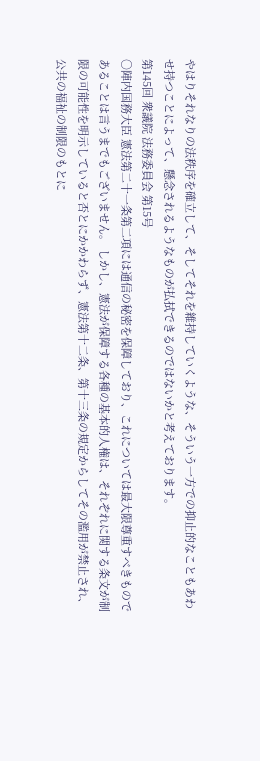やはりそれなりの法秩序を確立して、そしてそれを維持していくような、そういう一方での抑止的なこともあわせ持つことによって、懸念されるようなものが払拭できるのではないかと考えております。
第145回 衆議院 法務委員会 第15号
○陣内国務大臣 憲法第二十一条第二項には通信の秘密を保障しており、これについては最大限尊重すべきものであることは言うまでもございません。 しかし、憲法が保障する各種の基本的人権は、それぞれに関する条文が制限の可能性を明示していると否とにかかわらず、憲法第十二条、第十三条の規定からしてその濫用が禁止され、公共の福祉の制限のもとに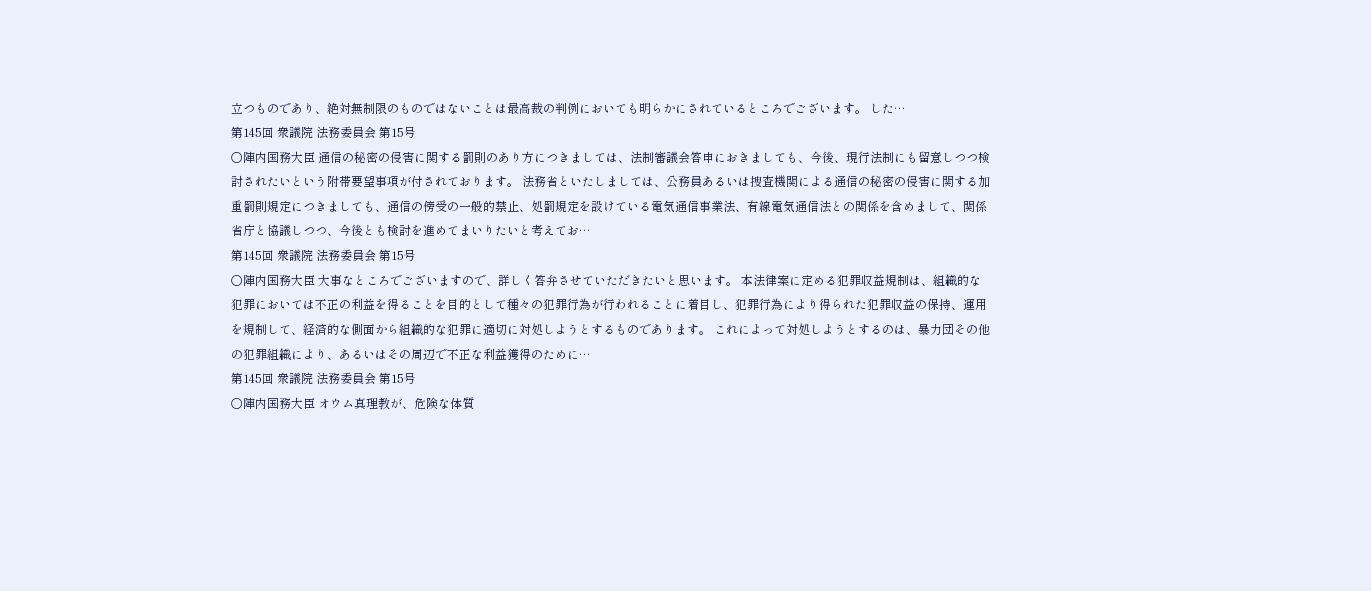立つものであり、絶対無制限のものではないことは最高裁の判例においても明らかにされているところでございます。 した…
第145回 衆議院 法務委員会 第15号
○陣内国務大臣 通信の秘密の侵害に関する罰則のあり方につきましては、法制審議会答申におきましても、今後、現行法制にも留意しつつ検討されたいという附帯要望事項が付されております。 法務省といたしましては、公務員あるいは捜査機関による通信の秘密の侵害に関する加重罰則規定につきましても、通信の傍受の一般的禁止、処罰規定を設けている電気通信事業法、有線電気通信法との関係を含めまして、関係省庁と協議しつつ、今後とも検討を進めてまいりたいと考えてお…
第145回 衆議院 法務委員会 第15号
○陣内国務大臣 大事なところでございますので、詳しく答弁させていただきたいと思います。 本法律案に定める犯罪収益規制は、組織的な犯罪においては不正の利益を得ることを目的として種々の犯罪行為が行われることに着目し、犯罪行為により得られた犯罪収益の保持、運用を規制して、経済的な側面から組織的な犯罪に適切に対処しようとするものであります。 これによって対処しようとするのは、暴力団その他の犯罪組織により、あるいはその周辺で不正な利益獲得のために…
第145回 衆議院 法務委員会 第15号
○陣内国務大臣 オウム真理教が、危険な体質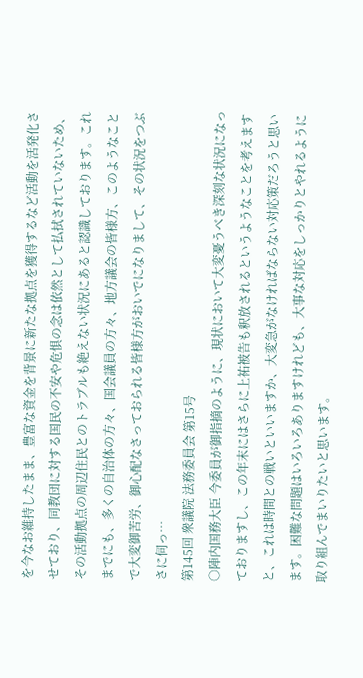を今なお維持したまま、豊富な資金を背景に新たな拠点を獲得するなど活動を活発化させており、同教団に対する国民の不安や危惧の念は依然として払拭されていないため、その活動拠点の周辺住民とのトラブルも絶えない状況にあると認識しております。これまでにも、多くの自治体の方々、国会議員の方々、地方議会の皆様方、このようなことで大変御苦労、御心配なさっておられる皆様方がおいでになりまして、その状況をつぶさに伺っ…
第145回 衆議院 法務委員会 第15号
○陣内国務大臣 今委員が御指摘のように、現状において大変憂うべき深刻な状況になっておりますし、この年末にはさらに上祐被告も釈放されるというようなことを考えますと、これは時間との戦いといいますか、大変急がなければならない対応策だろうと思います。困難な問題はいろいろありますけれども、大事な対応をしっかりとやれるように取り組んでまいりたいと思います。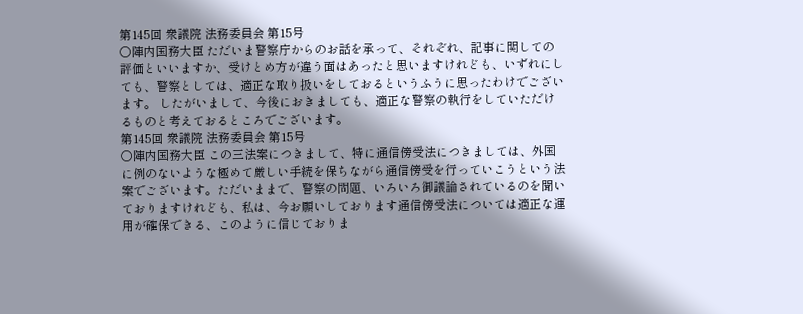第145回 衆議院 法務委員会 第15号
○陣内国務大臣 ただいま警察庁からのお話を承って、それぞれ、記事に関しての評価といいますか、受けとめ方が違う面はあったと思いますけれども、いずれにしても、警察としては、適正な取り扱いをしておるというふうに思ったわけでございます。 したがいまして、今後におきましても、適正な警察の執行をしていただけるものと考えておるところでございます。
第145回 衆議院 法務委員会 第15号
○陣内国務大臣 この三法案につきまして、特に通信傍受法につきましては、外国に例のないような極めて厳しい手続を保ちながら通信傍受を行っていこうという法案でございます。ただいままで、警察の問題、いろいろ御議論されているのを聞いておりますけれども、私は、今お願いしております通信傍受法については適正な運用が確保できる、このように信じておりま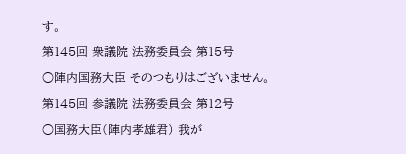す。
第145回 衆議院 法務委員会 第15号
○陣内国務大臣 そのつもりはございません。
第145回 参議院 法務委員会 第12号
○国務大臣(陣内孝雄君) 我が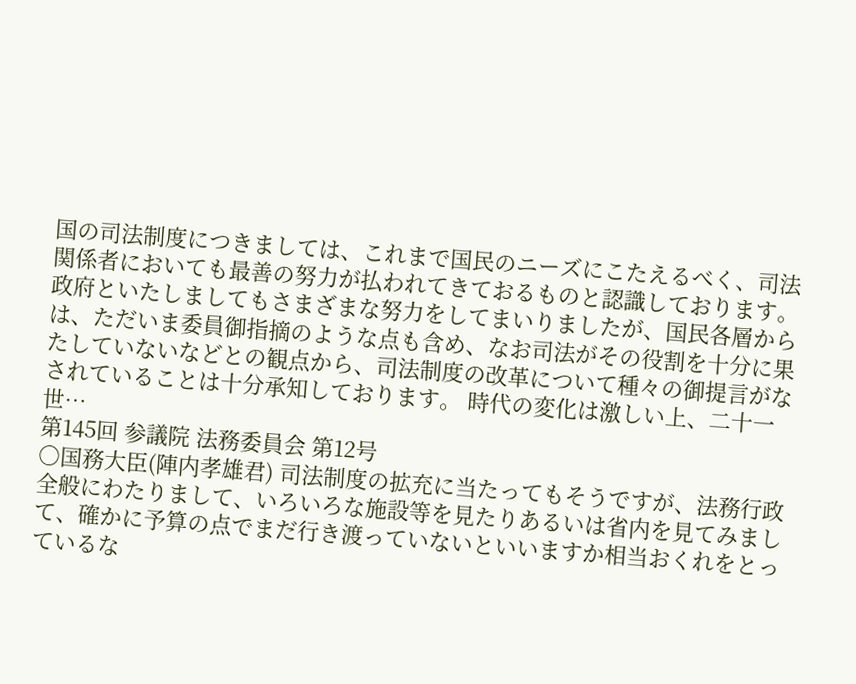国の司法制度につきましては、これまで国民のニーズにこたえるべく、司法関係者においても最善の努力が払われてきておるものと認識しております。政府といたしましてもさまざまな努力をしてまいりましたが、国民各層からは、ただいま委員御指摘のような点も含め、なお司法がその役割を十分に果たしていないなどとの観点から、司法制度の改革について種々の御提言がなされていることは十分承知しております。 時代の変化は激しい上、二十一世…
第145回 参議院 法務委員会 第12号
○国務大臣(陣内孝雄君) 司法制度の拡充に当たってもそうですが、法務行政全般にわたりまして、いろいろな施設等を見たりあるいは省内を見てみまして、確かに予算の点でまだ行き渡っていないといいますか相当おくれをとっているな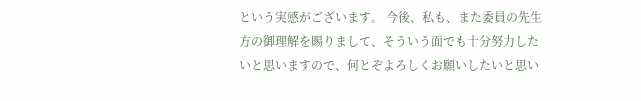という実感がございます。 今後、私も、また委員の先生方の御理解を賜りまして、そういう面でも十分努力したいと思いますので、何とぞよろしくお願いしたいと思い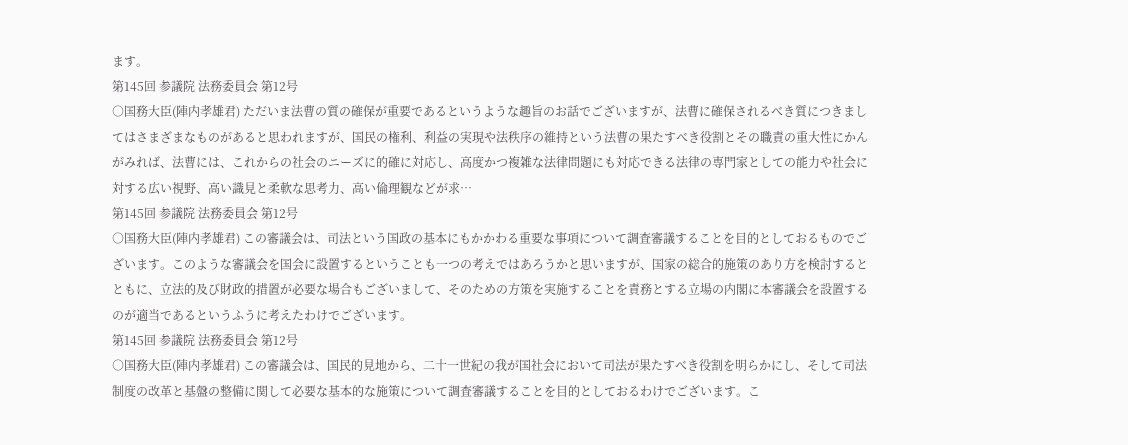ます。
第145回 参議院 法務委員会 第12号
○国務大臣(陣内孝雄君) ただいま法曹の質の確保が重要であるというような趣旨のお話でございますが、法曹に確保されるべき質につきましてはさまざまなものがあると思われますが、国民の権利、利益の実現や法秩序の維持という法曹の果たすべき役割とその職責の重大性にかんがみれば、法曹には、これからの社会のニーズに的確に対応し、高度かつ複雑な法律問題にも対応できる法律の専門家としての能力や社会に対する広い視野、高い識見と柔軟な思考力、高い倫理観などが求…
第145回 参議院 法務委員会 第12号
○国務大臣(陣内孝雄君) この審議会は、司法という国政の基本にもかかわる重要な事項について調査審議することを目的としておるものでございます。このような審議会を国会に設置するということも一つの考えではあろうかと思いますが、国家の総合的施策のあり方を検討するとともに、立法的及び財政的措置が必要な場合もございまして、そのための方策を実施することを責務とする立場の内閣に本審議会を設置するのが適当であるというふうに考えたわけでございます。
第145回 参議院 法務委員会 第12号
○国務大臣(陣内孝雄君) この審議会は、国民的見地から、二十一世紀の我が国社会において司法が果たすべき役割を明らかにし、そして司法制度の改革と基盤の整備に関して必要な基本的な施策について調査審議することを目的としておるわけでございます。こ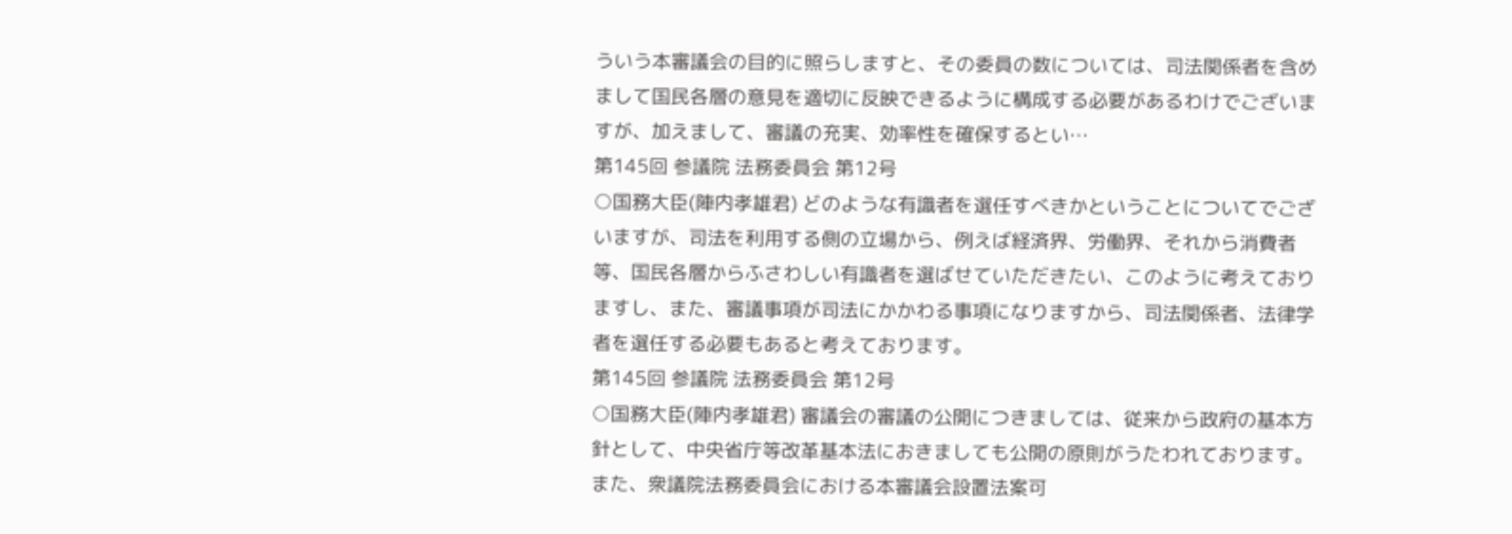ういう本審議会の目的に照らしますと、その委員の数については、司法関係者を含めまして国民各層の意見を適切に反映できるように構成する必要があるわけでございますが、加えまして、審議の充実、効率性を確保するとい…
第145回 参議院 法務委員会 第12号
○国務大臣(陣内孝雄君) どのような有識者を選任すべきかということについてでございますが、司法を利用する側の立場から、例えば経済界、労働界、それから消費者等、国民各層からふさわしい有識者を選ばせていただきたい、このように考えておりますし、また、審議事項が司法にかかわる事項になりますから、司法関係者、法律学者を選任する必要もあると考えております。
第145回 参議院 法務委員会 第12号
○国務大臣(陣内孝雄君) 審議会の審議の公開につきましては、従来から政府の基本方針として、中央省庁等改革基本法におきましても公開の原則がうたわれております。また、衆議院法務委員会における本審議会設置法案可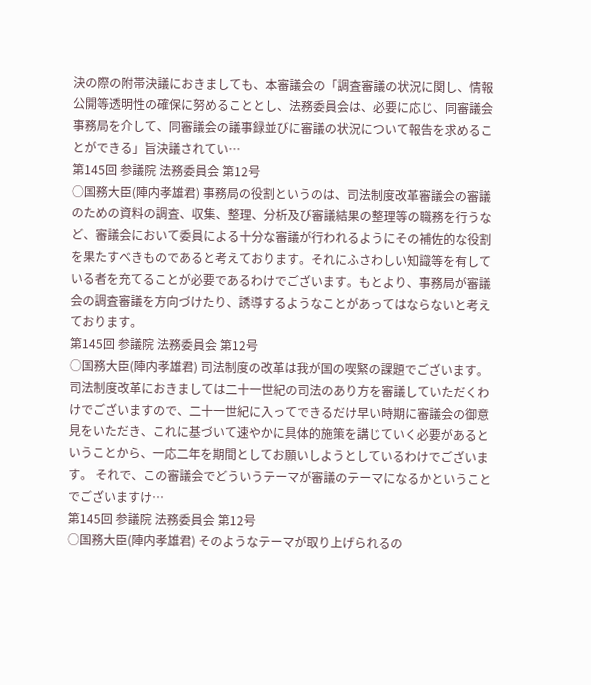決の際の附帯決議におきましても、本審議会の「調査審議の状況に関し、情報公開等透明性の確保に努めることとし、法務委員会は、必要に応じ、同審議会事務局を介して、同審議会の議事録並びに審議の状況について報告を求めることができる」旨決議されてい…
第145回 参議院 法務委員会 第12号
○国務大臣(陣内孝雄君) 事務局の役割というのは、司法制度改革審議会の審議のための資料の調査、収集、整理、分析及び審議結果の整理等の職務を行うなど、審議会において委員による十分な審議が行われるようにその補佐的な役割を果たすべきものであると考えております。それにふさわしい知識等を有している者を充てることが必要であるわけでございます。もとより、事務局が審議会の調査審議を方向づけたり、誘導するようなことがあってはならないと考えております。
第145回 参議院 法務委員会 第12号
○国務大臣(陣内孝雄君) 司法制度の改革は我が国の喫緊の課題でございます。司法制度改革におきましては二十一世紀の司法のあり方を審議していただくわけでございますので、二十一世紀に入ってできるだけ早い時期に審議会の御意見をいただき、これに基づいて速やかに具体的施策を講じていく必要があるということから、一応二年を期間としてお願いしようとしているわけでございます。 それで、この審議会でどういうテーマが審議のテーマになるかということでございますけ…
第145回 参議院 法務委員会 第12号
○国務大臣(陣内孝雄君) そのようなテーマが取り上げられるの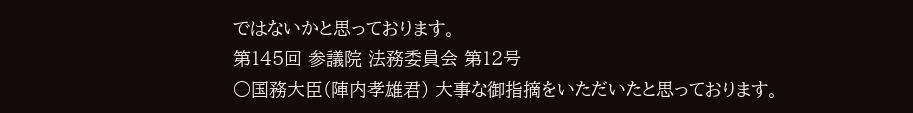ではないかと思っております。
第145回 参議院 法務委員会 第12号
○国務大臣(陣内孝雄君) 大事な御指摘をいただいたと思っております。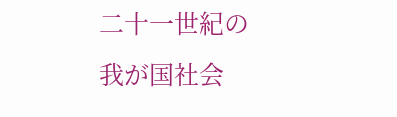二十一世紀の我が国社会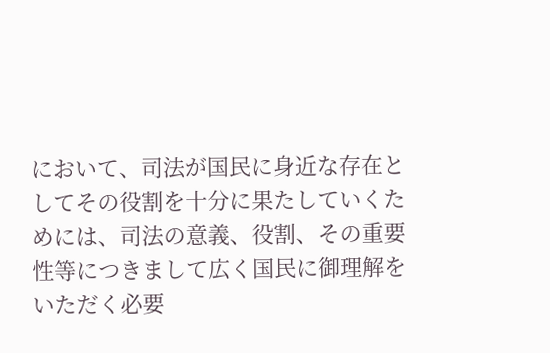において、司法が国民に身近な存在としてその役割を十分に果たしていくためには、司法の意義、役割、その重要性等につきまして広く国民に御理解をいただく必要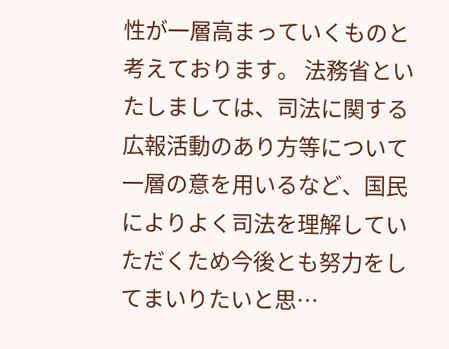性が一層高まっていくものと考えております。 法務省といたしましては、司法に関する広報活動のあり方等について一層の意を用いるなど、国民によりよく司法を理解していただくため今後とも努力をしてまいりたいと思…